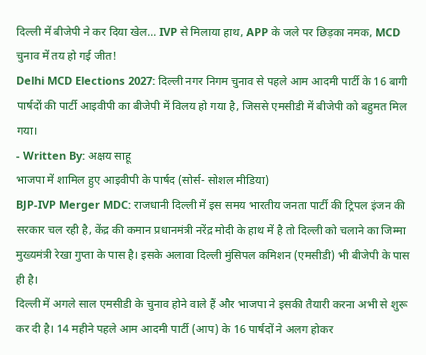दिल्ली में बीजेपी ने कर दिया खेल… IVP से मिलाया हाथ, APP के जले पर छिड़का नमक, MCD चुनाव में तय हो गई जीत!
Delhi MCD Elections 2027: दिल्ली नगर निगम चुनाव से पहले आम आदमी पार्टी के 16 बागी पार्षदों की पार्टी आइवीपी का बीजेपी में विलय हो गया है, जिससे एमसीडी में बीजेपी को बहुमत मिल गया।
- Written By: अक्षय साहू
भाजपा में शामिल हुए आइवीपी के पार्षद (सोर्स- सोशल मीडिया)
BJP-IVP Merger MDC: राजधानी दिल्ली में इस समय भारतीय जनता पार्टी की ट्रिपल इंजन की सरकार चल रही है, केंद्र की कमान प्रधानमंत्री नरेंद्र मोदी के हाथ में है तो दिल्ली को चलाने का जिम्मा मुख्यमंत्री रेखा गुप्ता के पास है। इसके अलावा दिल्ली मुंसिपल कमिशन (एमसीडी) भी बीजेपी के पास ही है।
दिल्ली में अगले साल एमसीडी के चुनाव होने वाले हैं और भाजपा ने इसकी तैयारी करना अभी से शुरू कर दी है। 14 महीने पहले आम आदमी पार्टी (आप) के 16 पार्षदों ने अलग होकर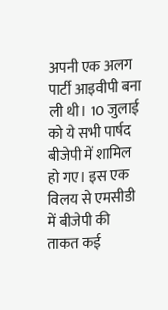अपनी एक अलग पार्टी आइवीपी बना ली थी। 10 जुलाई को ये सभी पार्षद बीजेपी में शामिल हो गए। इस एक विलय से एमसीडी में बीजेपी की ताकत कई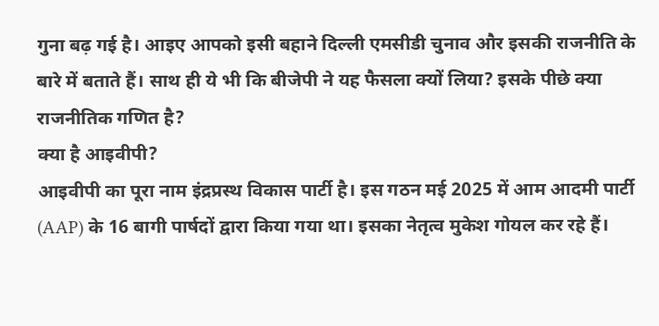गुना बढ़ गई है। आइए आपको इसी बहाने दिल्ली एमसीडी चुनाव और इसकी राजनीति के बारे में बताते हैं। साथ ही ये भी कि बीजेपी ने यह फैसला क्यों लिया? इसके पीछे क्या राजनीतिक गणित है?
क्या है आइवीपी?
आइवीपी का पूरा नाम इंद्रप्रस्थ विकास पार्टी है। इस गठन मई 2025 में आम आदमी पार्टी (AAP) के 16 बागी पार्षदों द्वारा किया गया था। इसका नेतृत्व मुकेश गोयल कर रहे हैं।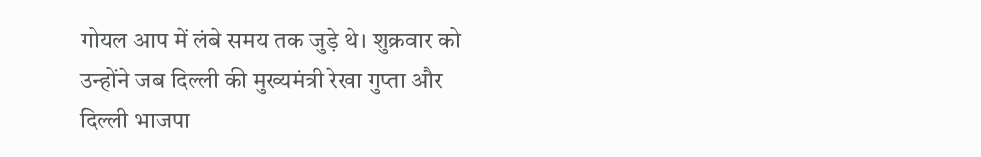गोयल आप में लंबे समय तक जुड़े थे। शुक्रवार को उन्होंने जब दिल्ली की मुख्यमंत्री रेखा गुप्ता और दिल्ली भाजपा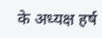के अध्यक्ष हर्ष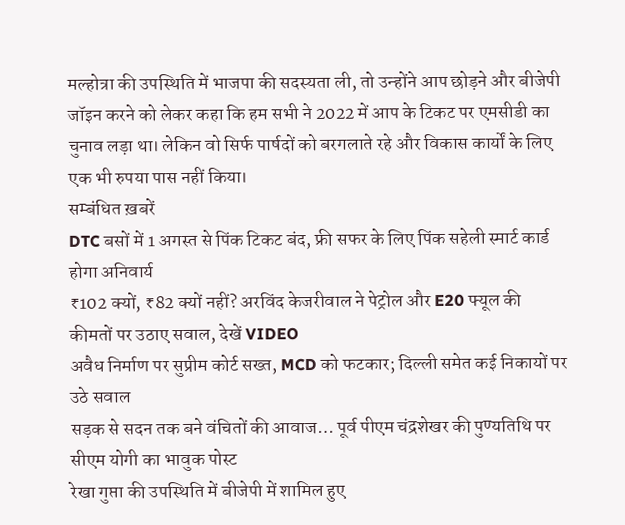मल्होत्रा की उपस्थिति में भाजपा की सदस्यता ली, तो उन्होंने आप छोड़ने और बीजेपी जॉइन करने को लेकर कहा कि हम सभी ने 2022 में आप के टिकट पर एमसीडी का चुनाव लड़ा था। लेकिन वो सिर्फ पार्षदों को बरगलाते रहे और विकास कार्यों के लिए एक भी रुपया पास नहीं किया।
सम्बंधित ख़बरें
DTC बसों में 1 अगस्त से पिंक टिकट बंद, फ्री सफर के लिए पिंक सहेली स्मार्ट कार्ड होगा अनिवार्य
₹102 क्यों, ₹82 क्यों नहीं? अरविंद केजरीवाल ने पेट्रोल और E20 फ्यूल की कीमतों पर उठाए सवाल, देखें VIDEO
अवैध निर्माण पर सुप्रीम कोर्ट सख्त, MCD को फटकार; दिल्ली समेत कई निकायों पर उठे सवाल
सड़क से सदन तक बने वंचितों की आवाज… पूर्व पीएम चंद्रशेखर की पुण्यतिथि पर सीएम योगी का भावुक पोस्ट
रेखा गुप्ता की उपस्थिति में बीजेपी में शामिल हुए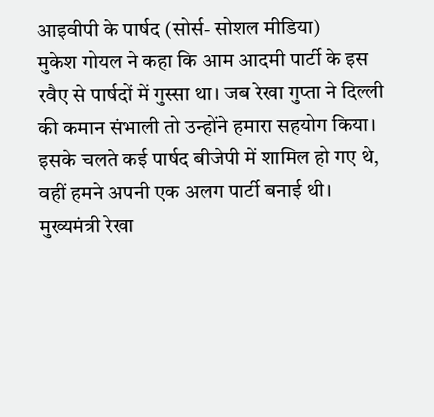आइवीपी के पार्षद (सोर्स- सोशल मीडिया)
मुकेश गोयल ने कहा कि आम आदमी पार्टी के इस रवैए से पार्षदों में गुस्सा था। जब रेखा गुप्ता ने दिल्ली की कमान संभाली तो उन्होंने हमारा सहयोग किया। इसके चलते कई पार्षद बीजेपी में शामिल हो गए थे, वहीं हमने अपनी एक अलग पार्टी बनाई थी। मुख्यमंत्री रेखा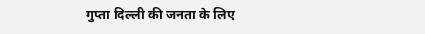गुप्ता दिल्ली की जनता के लिए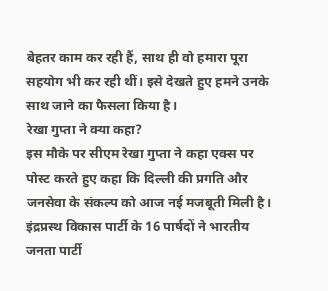बेहतर काम कर रही हैं, साथ ही वो हमारा पूरा सहयोग भी कर रही थीं। इसे देखते हुए हमने उनके साथ जाने का फैसला किया है।
रेखा गुप्ता ने क्या कहा?
इस मौके पर सीएम रेखा गुप्ता ने कहा एक्स पर पोस्ट करते हुए कहा कि दिल्ली की प्रगति और जनसेवा के संकल्प को आज नई मजबूती मिली है। इंद्रप्रस्थ विकास पार्टी के 16 पार्षदों ने भारतीय जनता पार्टी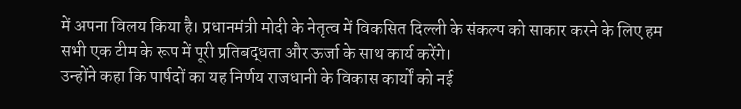में अपना विलय किया है। प्रधानमंत्री मोदी के नेतृत्व में विकसित दिल्ली के संकल्प को साकार करने के लिए हम सभी एक टीम के रूप में पूरी प्रतिबद्धता और ऊर्जा के साथ कार्य करेंगे।
उन्होंने कहा कि पार्षदों का यह निर्णय राजधानी के विकास कार्यों को नई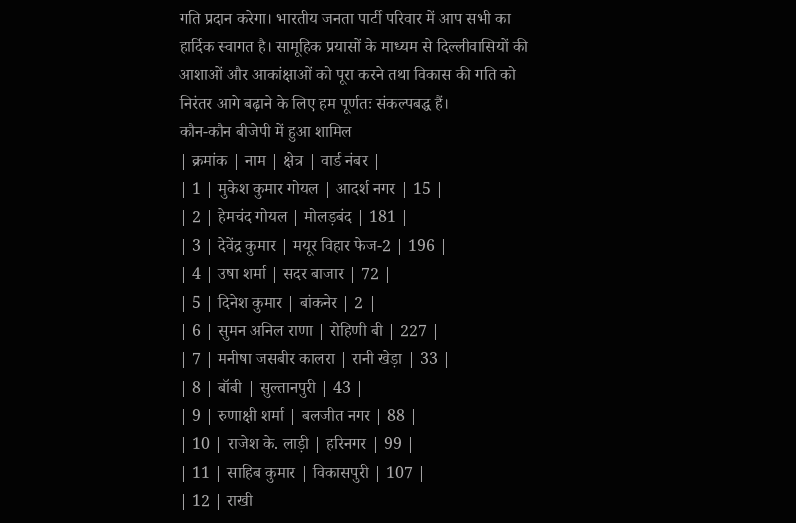गति प्रदान करेगा। भारतीय जनता पार्टी परिवार में आप सभी का हार्दिक स्वागत है। सामूहिक प्रयासों के माध्यम से दिल्लीवासियों की आशाओं और आकांक्षाओं को पूरा करने तथा विकास की गति को निरंतर आगे बढ़ाने के लिए हम पूर्णतः संकल्पबद्ध हैं।
कौन-कौन बीजेपी में हुआ शामिल
| क्रमांक | नाम | क्षेत्र | वार्ड नंबर |
| 1 | मुकेश कुमार गोयल | आदर्श नगर | 15 |
| 2 | हेमचंद गोयल | मोलड़बंद | 181 |
| 3 | देवेंद्र कुमार | मयूर विहार फेज-2 | 196 |
| 4 | उषा शर्मा | सदर बाजार | 72 |
| 5 | दिनेश कुमार | बांकनेर | 2 |
| 6 | सुमन अनिल राणा | रोहिणी बी | 227 |
| 7 | मनीषा जसबीर कालरा | रानी खेड़ा | 33 |
| 8 | बॉबी | सुल्तानपुरी | 43 |
| 9 | रुणाक्षी शर्मा | बलजीत नगर | 88 |
| 10 | राजेश के. लाड़ी | हरिनगर | 99 |
| 11 | साहिब कुमार | विकासपुरी | 107 |
| 12 | राखी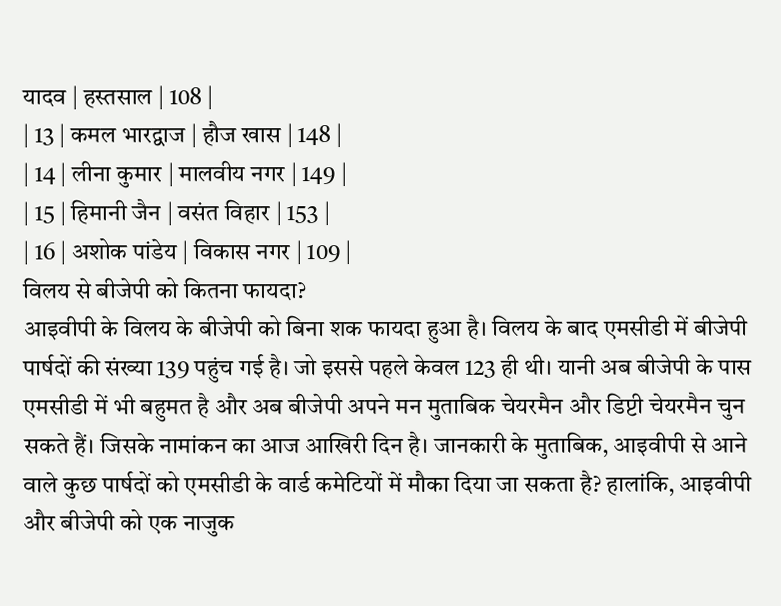यादव | हस्तसाल | 108 |
| 13 | कमल भारद्वाज | हौज खास | 148 |
| 14 | लीना कुमार | मालवीय नगर | 149 |
| 15 | हिमानी जैन | वसंत विहार | 153 |
| 16 | अशोक पांडेय | विकास नगर | 109 |
विलय से बीजेपी को कितना फायदा?
आइवीपी के विलय के बीजेपी को बिना शक फायदा हुआ है। विलय के बाद एमसीडी में बीजेपी पार्षदों की संख्या 139 पहुंच गई है। जो इससे पहले केवल 123 ही थी। यानी अब बीजेपी के पास एमसीडी में भी बहुमत है और अब बीजेपी अपने मन मुताबिक चेयरमैन और डिप्टी चेयरमैन चुन सकते हैं। जिसके नामांकन का आज आखिरी दिन है। जानकारी के मुताबिक, आइवीपी से आने वाले कुछ पार्षदों को एमसीडी के वार्ड कमेटियों में मौका दिया जा सकता है? हालांकि, आइवीपी और बीजेपी को एक नाजुक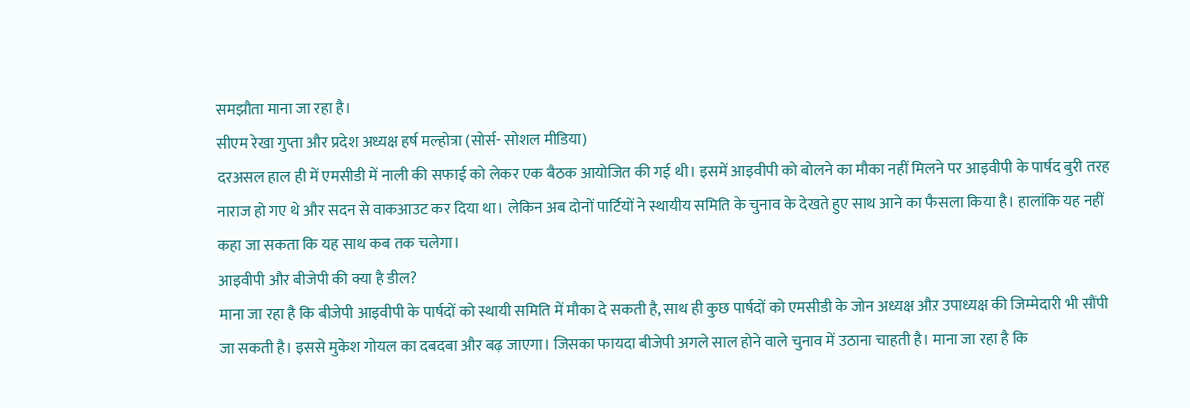समझौता माना जा रहा है।
सीएम रेखा गुप्ता और प्रदेश अध्यक्ष हर्ष मल्होत्रा (सोर्स- सोशल मीडिया)
दरअसल हाल ही में एमसीडी में नाली की सफाई को लेकर एक बैठक आयोजित की गई थी। इसमें आइवीपी को बोलने का मौका नहीं मिलने पर आइवीपी के पार्षद बुरी तरह नाराज हो गए थे और सदन से वाकआउट कर दिया था। लेकिन अब दोनों पार्टियों ने स्थायीय समिति के चुनाव के देखते हुए साथ आने का फैसला किया है। हालांकि यह नहीं कहा जा सकता कि यह साथ कब तक चलेगा।
आइवीपी और बीजेपी की क्या है डील?
माना जा रहा है कि बीजेपी आइवीपी के पार्षदों को स्थायी समिति में मौका दे सकती है, साथ ही कुछ पार्षदों को एमसीडी के जोन अध्यक्ष औऱ उपाध्यक्ष की जिम्मेदारी भी सौंपी जा सकती है। इससे मुकेश गोयल का दबदबा और बढ़ जाएगा। जिसका फायदा बीजेपी अगले साल होने वाले चुनाव में उठाना चाहती है। माना जा रहा है कि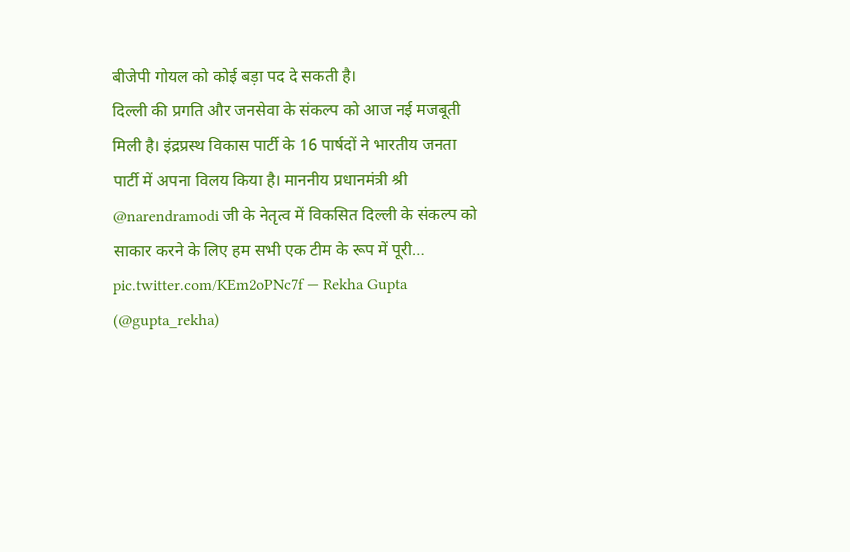बीजेपी गोयल को कोई बड़ा पद दे सकती है।
दिल्ली की प्रगति और जनसेवा के संकल्प को आज नई मजबूती मिली है। इंद्रप्रस्थ विकास पार्टी के 16 पार्षदों ने भारतीय जनता पार्टी में अपना विलय किया है। माननीय प्रधानमंत्री श्री @narendramodi जी के नेतृत्व में विकसित दिल्ली के संकल्प को साकार करने के लिए हम सभी एक टीम के रूप में पूरी… pic.twitter.com/KEm2oPNc7f — Rekha Gupta (@gupta_rekha)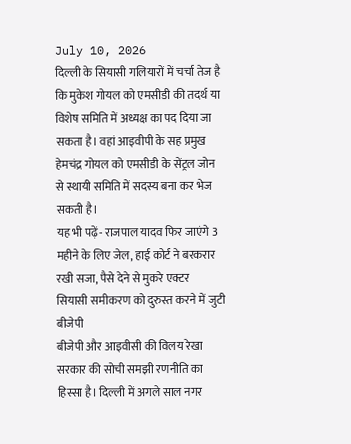July 10, 2026
दिल्ली के सियासी गलियारों में चर्चा तेज है कि मुकेश गोयल को एमसीडी की तदर्थ या विशेष समिति में अध्यक्ष का पद दिया जा सकता है। वहां आइवीपी के सह प्रमुख हेमचंद्र गोयल को एमसीडी के सेंट्रल जोन से स्थायी समिति में सदस्य बना कर भेज सकती है।
यह भी पढ़ें- राजपाल यादव फिर जाएंगे 3 महीने के लिए जेल, हाई कोर्ट ने बरकरार रखी सजा, पैसे देने से मुकरे एक्टर
सियासी समीकरण को दुरुस्त करने में जुटी बीजेपी
बीजेपी और आइवीसी की विलय रेखा सरकार की सोची समझी रणनीति का हिस्सा है। दिल्ली में अगले साल नगर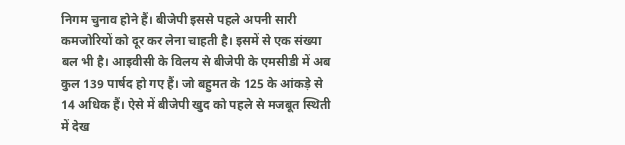निगम चुनाव होने हैं। बीजेपी इससे पहले अपनी सारी कमजोरियों को दूर कर लेना चाहती है। इसमें से एक संख्या बल भी है। आइवीसी के विलय से बीजेपी के एमसीडी में अब कुल 139 पार्षद हो गए हैं। जो बहुमत के 125 के आंकड़े से 14 अधिक हैं। ऐसे में बीजेपी खुद को पहले से मजबूत स्थिती में देख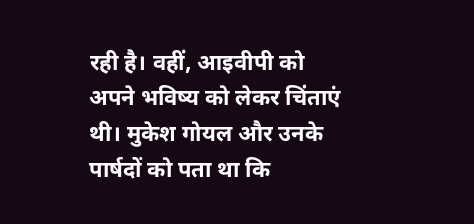रही है। वहीं, आइवीपी को अपने भविष्य को लेकर चिंताएं थी। मुकेश गोयल और उनके पार्षदों को पता था कि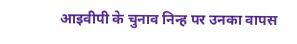आइवीपी के चुनाव निन्ह पर उनका वापस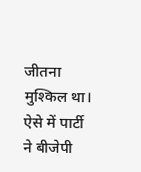जीतना मुश्किल था। ऐसे में पार्टी ने बीजेपी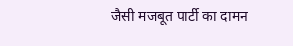जैसी मजबूत पार्टी का दामन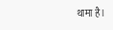थामा है।